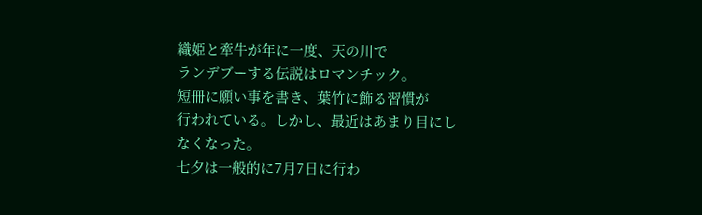織姫と牽牛が年に一度、天の川で
ランデブーする伝説はロマンチック。
短冊に願い事を書き、葉竹に飾る習慣が
行われている。しかし、最近はあまり目にしなくなった。
七夕は一般的に7月7日に行わ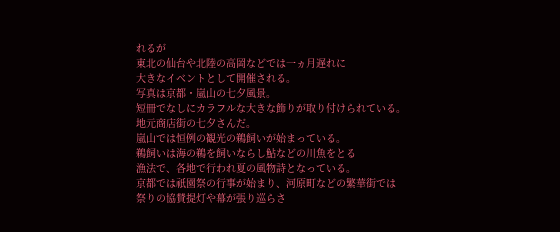れるが
東北の仙台や北陸の高岡などでは一ヵ月遅れに
大きなイベントとして開催される。
写真は京都・嵐山の七夕風景。
短冊でなしにカラフルな大きな飾りが取り付けられている。
地元商店街の七夕さんだ。
嵐山では恒例の観光の鵜飼いが始まっている。
鵜飼いは海の鵜を飼いならし鮎などの川魚をとる
漁法で、各地で行われ夏の風物詩となっている。
京都では祇園祭の行事が始まり、河原町などの繁華街では
祭りの協賛提灯や幕が張り巡らさ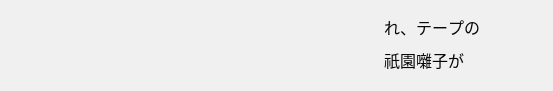れ、テープの
祇園囃子が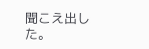聞こえ出した。